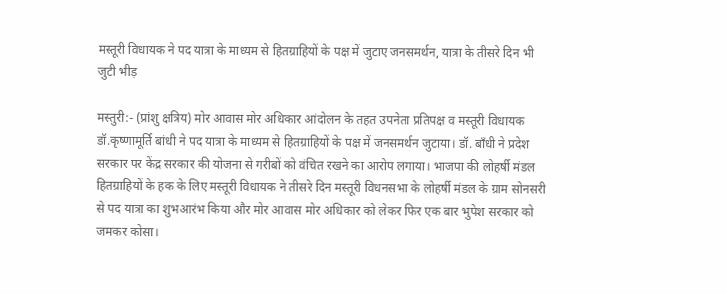मस्तूरी विधायक ने पद यात्रा के माध्यम से हितग्राहियों के पक्ष में जुटाए जनसमर्थन, यात्रा के तीसरे दिन भी जुटी भीड़

मस्तुरी:- (प्रांशु क्षत्रिय) मोर आवास मोर अधिकार आंदोलन के तहत उपनेता प्रतिपक्ष व मस्तूरी विधायक डॉ.कृष्णामूर्ति बांधी ने पद यात्रा के माध्यम से हितग्राहियों के पक्ष में जनसमर्थन जुटाया। डॉ. बाँधी ने प्रदेश सरकार पर केंद्र सरकार की योजना से गरीबों को वंचित रखने का आरोप लगाया। भाजपा की लोहर्षी मंडल हितग्राहियों के हक के लिए मस्तूरी विधायक ने तीसरे दिन मस्तूरी विधनसभा के लोहर्षी मंडल के ग्राम सोनसरी से पद यात्रा का शुभआरंभ किया और मोर आवास मोर अधिकार को लेकर फिर एक बार भुपेश सरकार को जमकर कोसा।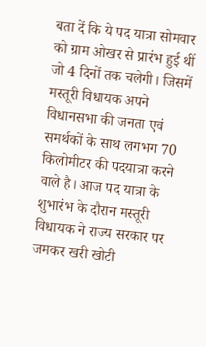बता दें कि ये पद यात्रा सोमवार को ग्राम ओखर से प्रारंभ हुई थीं जो 4 दिनों तक चलेगी। जिसमें मस्तूरी विधायक अपने विधानसभा की जनता एवं समर्थकों के साथ लगभग 70 किलोमीटर की पदयात्रा करने वाले है। आज पद यात्रा के शुभारंभ के दौरान मस्तूरी विधायक ने राज्य सरकार पर जमकर खरी खोटी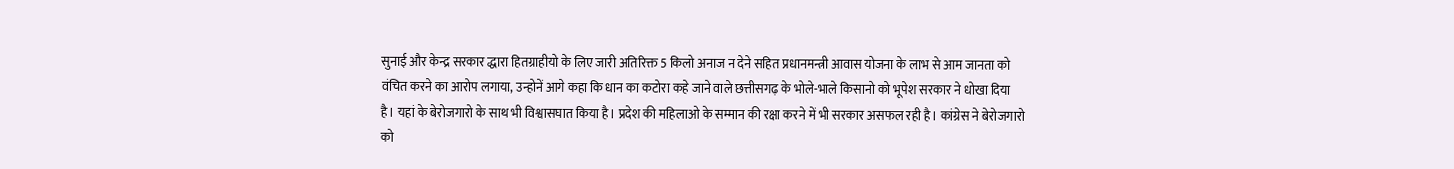सुनाई और केन्द्र सरकार द्धारा हितग्राहीयो के लिए जारी अतिरिक्त 5 किलो अनाज न देने सहित प्रधानमन्त्री आवास योजना के लाभ से आम जानता को वंचित करने का आरोप लगाया, उन्होनें आगे कहा कि धान का कटोरा कहे जाने वाले छत्तीसगढ़ के भोले-भाले किसानो को भूपेश सरकार ने धोखा दिया है। यहां के बेरोजगारो के साथ भी विश्वासघात किया है। प्रदेश की महिलाओ के सम्मान की रक्षा करने में भी सरकार असफल रही है। कांग्रेस ने बेरोजगारो को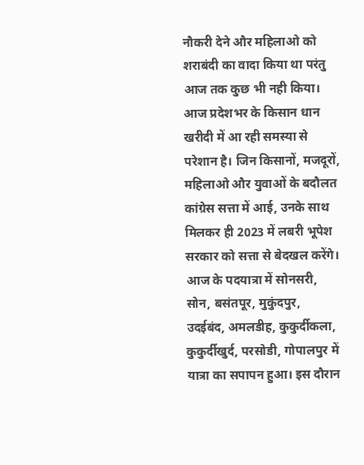नौकरी देने और महिलाओ को शराबंदी का वादा किया था परंतु आज तक कुछ भी नही किया। आज प्रदेशभर के किसान धान खरीदी में आ रही समस्या से परेशान है। जिन किसानों, मजदूरों, महिलाओ और युवाओं के बदौलत कांग्रेस सत्ता में आई, उनके साथ मिलकर ही 2023 में लबरी भूपेश सरकार को सत्ता से बेदखल करेंगे। आज के पदयात्रा में सोनसरी, सोन, बसंतपूर, मुकुंदपुर, उदईबंद, अमलडीह, कुकुर्दीकला, कुकुर्दीखुर्द, परसोडी, गोपालपुर में यात्रा का सपापन हुआ। इस दौरान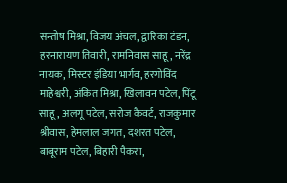सन्तोष मिश्रा, विजय अंचल, द्वारिका टंडन, हरनारायण तिवारी, रामनिवास साहू, नरेंद्र नायक, मिस्टर इंडिया भार्गव, हरगोविंद माहेश्वरी, अंकित मिश्रा, खिलावन पटेल, पिंटू साहू, अलगू पटेल, सरोज कैवर्ट, राजकुमार श्रीवास, हेमलाल जगत, दशरत पटेल, बाबूराम पटेल, बिहारी पैकरा,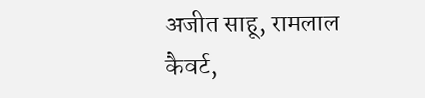अजीत साहू, रामलाल कैवर्ट,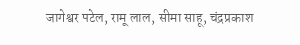जागेश्वर पटेल, रामू लाल, सीमा साहू, चंद्रप्रकाश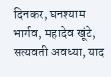दिनकर, घनश्याम भार्गव, महादेव खूंटे, सत्यवती अवध्या, याद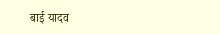बाई यादव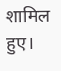शामिल हुए।